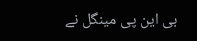بی این پی مینگل نے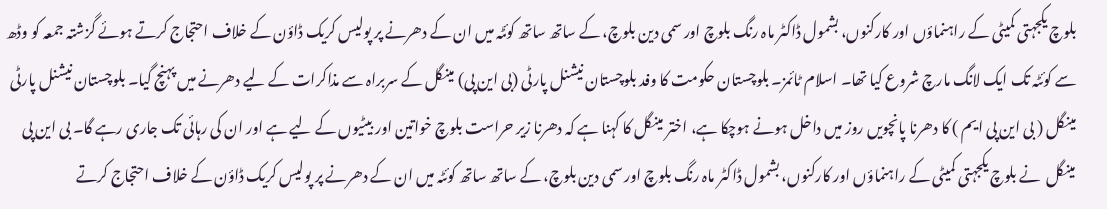بلوچ یکجہتی کمیٹی کے راہنماؤں اور کارکنوں، بشمول ڈاکٹر ماہ رنگ بلوچ اور سمی دین بلوچ، کے ساتھ ساتھ کوئٹہ میں ان کے دھرنے پر پولیس کریک ڈاؤن کے خلاف احتجاج کرتے ہوئے گزشتہ جمعہ کو وڈھ سے کوئٹہ تک ایک لانگ مارچ شروع کیا تھا۔ اسلام ٹائمز۔ بلوچستان حکومت کا وفد بلوچستان نیشنل پارٹی (بی این پی) مینگل کے سربراہ سے مذاکرات کے لیے دھرنے میں پہنچ گیا۔ بلوچستان نیشنل پارٹی مینگل ( بی این پی ایم ) کا دھرنا پانچویں روز میں داخل ہونے ہوچکا ہے، اختر مینگل کا کہنا ہے کہ دھرنا زیر حراست بلوچ خواتین اور بیٹیوں کے لیے ہے اور ان کی رہائی تک جاری رہے گا۔ بی این پی مینگل  نے بلوچ یکجہتی کمیٹی کے راہنماؤں اور کارکنوں، بشمول ڈاکٹر ماہ رنگ بلوچ اور سمی دین بلوچ، کے ساتھ ساتھ کوئٹہ میں ان کے دھرنے پر پولیس کریک ڈاؤن کے خلاف احتجاج کرتے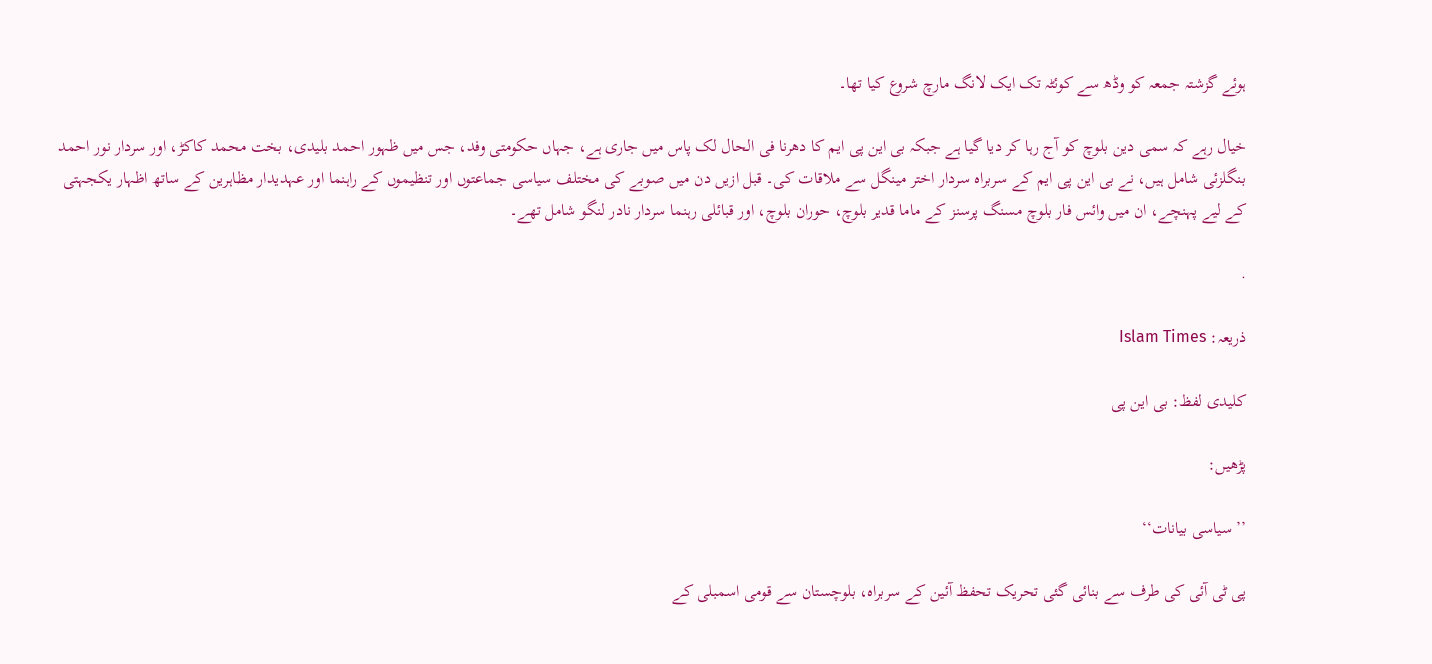ہوئے گزشتہ جمعہ کو وڈھ سے کوئٹہ تک ایک لانگ مارچ شروع کیا تھا۔

خیال رہے کہ سمی دین بلوچ کو آج رہا کر دیا گیا ہے جبکہ بی این پی ایم کا دھرنا فی الحال لک پاس میں جاری ہے، جہاں حکومتی وفد، جس میں ظہور احمد بلیدی، بخت محمد کاکڑ، اور سردار نور احمد بنگلزئی شامل ہیں، نے بی این پی ایم کے سربراہ سردار اختر مینگل سے ملاقات کی۔ قبل ازیں دن میں صوبے کی مختلف سیاسی جماعتوں اور تنظیموں کے راہنما اور عہدیدار مظاہرین کے ساتھ اظہار یکجہتی کے لیے پہنچے، ان میں وائس فار بلوچ مسنگ پرسنز کے ماما قدیر بلوچ، حوران بلوچ، اور قبائلی رہنما سردار نادر لنگو شامل تھے۔

.

ذریعہ: Islam Times

کلیدی لفظ: بی این پی

پڑھیں:

’’ سیاسی بیانات‘‘

پی ٹی آئی کی طرف سے بنائی گئی تحریک تحفظ آئین کے سربراہ، بلوچستان سے قومی اسمبلی کے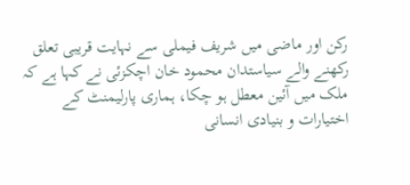رکن اور ماضی میں شریف فیملی سے نہایت قریبی تعلق رکھنے والے سیاستدان محمود خان اچکزئی نے کہا ہے کہ ملک میں آئین معطل ہو چکا، ہماری پارلیمنٹ کے اختیارات و بنیادی انسانی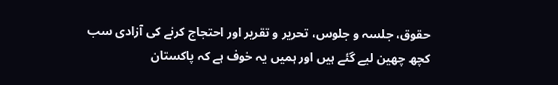حقوق، جلسہ و جلوس، تحریر و تقریر اور احتجاج کرنے کی آزادی سب کچھ چھین لیے گئے ہیں اور ہمیں یہ خوف ہے کہ پاکستان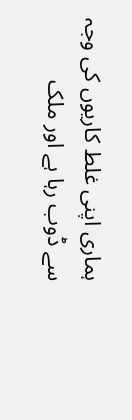ہماری اپنی غلط کاریوں کی وجہ سے ڈوب رہا ہے اور ملک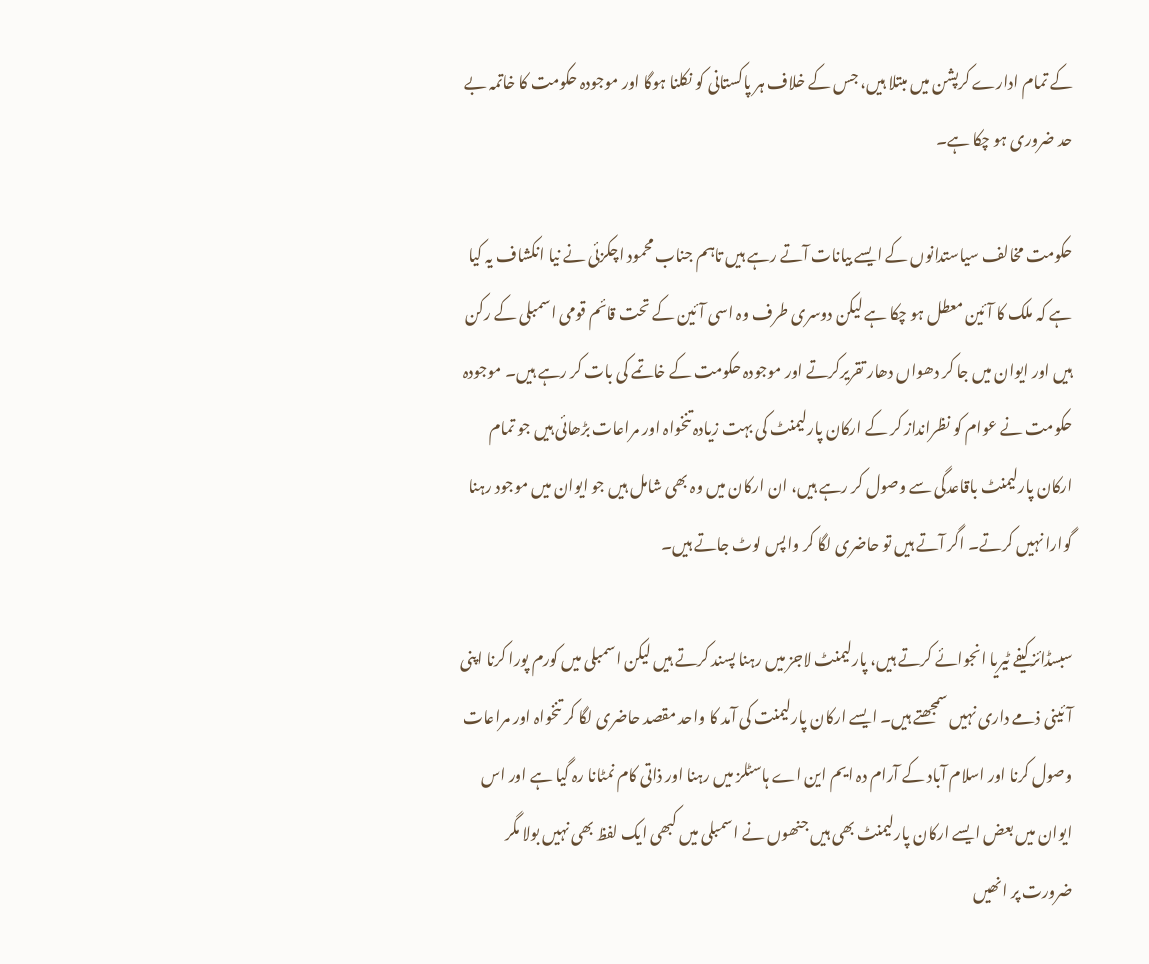کے تمام ادارے کرپشن میں مبتلا ہیں، جس کے خلاف ہر پاکستانی کو نکلنا ہوگا اور موجودہ حکومت کا خاتمہ بے حد ضروری ہو چکا ہے۔

حکومت مخالف سیاستدانوں کے ایسے بیانات آتے رہے ہیں تاہم جناب محمود اچکزئی نے نیا انکشاف یہ کیا ہے کہ ملک کا آئین معطل ہو چکا ہے لیکن دوسری طرف وہ اسی آئین کے تحت قائم قومی اسمبلی کے رکن ہیں اور ایوان میں جا کر دھواں دھار تقریرکرتے اور موجودہ حکومت کے خاتمے کی بات کر رہے ہیں۔ موجودہ حکومت نے عوام کو نظرانداز کر کے ارکان پارلیمنٹ کی بہت زیادہ تنخواہ اور مراعات بڑھائی ہیں جو تمام ارکان پارلیمنٹ باقاعدگی سے وصول کر رہے ہیں، ان ارکان میں وہ بھی شامل ہیں جو ایوان میں موجود رہنا گوارا نہیں کرتے۔ اگر آتے ہیں تو حاضری لگا کر واپس لوٹ جاتے ہیں۔

سبسڈائز کیفے ٹیریا انجوائے کرتے ہیں، پارلیمنٹ لاجز میں رہنا پسند کرتے ہیں لیکن اسمبلی میں کورم پورا کرنا اپنی آئینی ذمے داری نہیں سمجھتے ہیں۔ ایسے ارکان پارلیمنت کی آمد کا واحد مقصد حاضری لگا کر تنخواہ اور مراعات وصول کرنا اور اسلام آباد کے آرام دہ ایم این اے ہاسٹلز میں رہنا اور ذاتی کام نمٹانا رہ گیا ہے اور اس ایوان میں بعض ایسے ارکان پارلیمنٹ بھی ہیں جنھوں نے اسمبلی میں کبھی ایک لفظ بھی نہیں بولا مگر ضرورت پر انھیں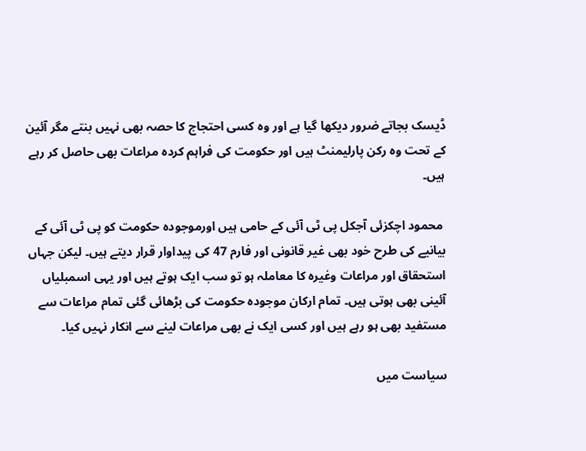ڈیسک بجاتے ضرور دیکھا گیا ہے اور وہ کسی احتجاج کا حصہ بھی نہیں بنتے مگر آئین کے تحت وہ رکن پارلیمنٹ ہیں اور حکومت کی فراہم کردہ مراعات بھی حاصل کر رہے ہیں۔

 محمود اچکزئی آجکل پی ٹی آئی کے حامی ہیں اورموجودہ حکومت کو پی ٹی آئی کے بیانیے کی طرح خود بھی غیر قانونی اور فارم 47 کی پیداوار قرار دیتے ہیں۔ لیکن جہاں استحقاق اور مراعات وغیرہ کا معاملہ ہو تو سب ایک ہوتے ہیں اور یہی اسمبلیاں آئینی بھی ہوتی ہیں۔ تمام ارکان موجودہ حکومت کی بڑھائی گئی تمام مراعات سے مستفید بھی ہو رہے ہیں اور کسی ایک نے بھی مراعات لینے سے انکار نہیں کیا۔

سیاست میں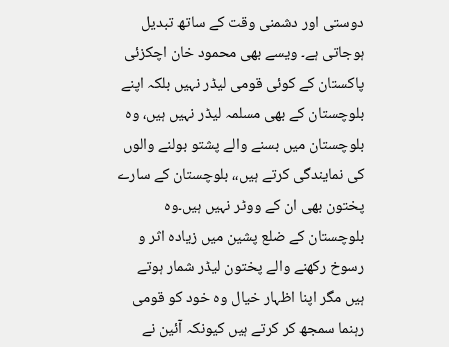دوستی اور دشمنی وقت کے ساتھ تبدیل ہوجاتی ہے۔ ویسے بھی محمود خان اچکزئی پاکستان کے کوئی قومی لیڈر نہیں بلکہ اپنے بلوچستان کے بھی مسلمہ لیڈر نہیں ہیں، وہ بلوچستان میں بسنے والے پشتو بولنے والوں کی نمایندگی کرتے ہیں،، بلوچستان کے سارے پختون بھی ان کے ووٹر نہیں ہیں۔وہ بلوچستان کے ضلع پشین میں زیادہ اثر و رسوخ رکھنے والے پختون لیڈر شمار ہوتے ہیں مگر اپنا اظہار خیال وہ خود کو قومی رہنما سمجھ کر کرتے ہیں کیونکہ آئین نے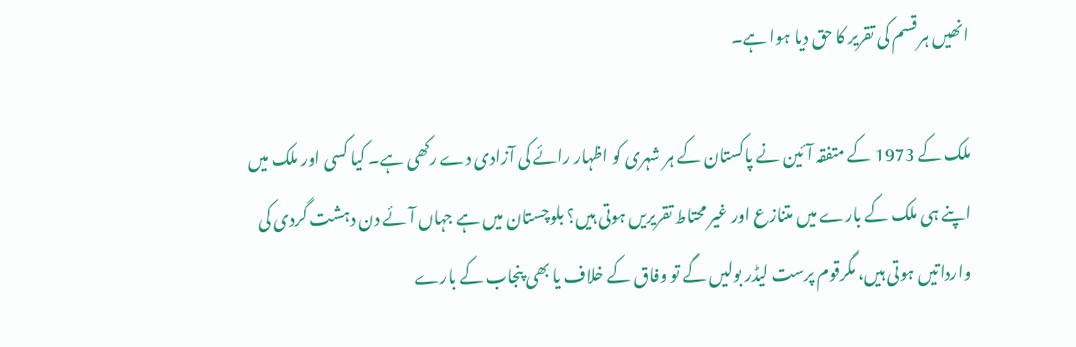انھیں ہر قسم کی تقریر کا حق دیا ہوا ہے۔

ملک کے 1973 کے متفقہ آئین نے پاکستان کے ہر شہری کو اظہار رائے کی آزادی دے رکھی ہے۔ کیا کسی اور ملک میں اپنے ہی ملک کے بارے میں متنازع اور غیر محتاط تقریریں ہوتی ہیں؟ بلوچستان میں ہے جہاں آئے دن دہشت گردی کی وارداتیں ہوتی ہیں، مگرقوم پرست لیڈر بولیں گے تو وفاق کے خلاف یا بھی پنجاب کے بارے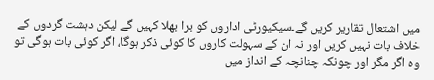میں اشتعال تقاریر کریں گے۔سیکیورٹی اداروں کو برا بھلا کہیں گے لیکن دہشت گردوں کے خلاف بات نہیں کریں اور نہ ان کے سہولت کاروں کا کوئی ذکر ہوگا، اگر کوئی بات ہوگی تو وہ اگر مگر اور چونکہ چنانچہ کے انداز میں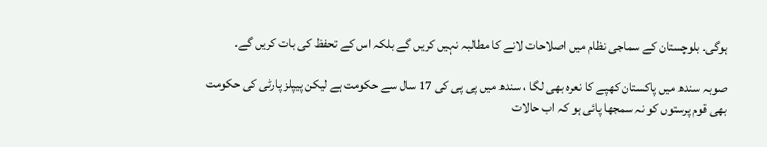ہوگی۔ بلوچستان کے سماجی نظام میں اصلاحات لانے کا مطالبہ نہیں کریں گے بلکہ اس کے تحفظ کی بات کریں گے۔

صوبہ سندھ میں پاکستان کھپے کا نعرہ بھی لگا ، سندھ میں پی پی کی 17 سال سے حکومت ہے لیکن پیپلز پارٹی کی حکومت بھی قوم پرستوں کو نہ سمجھا پائی ہو کہ اب حالات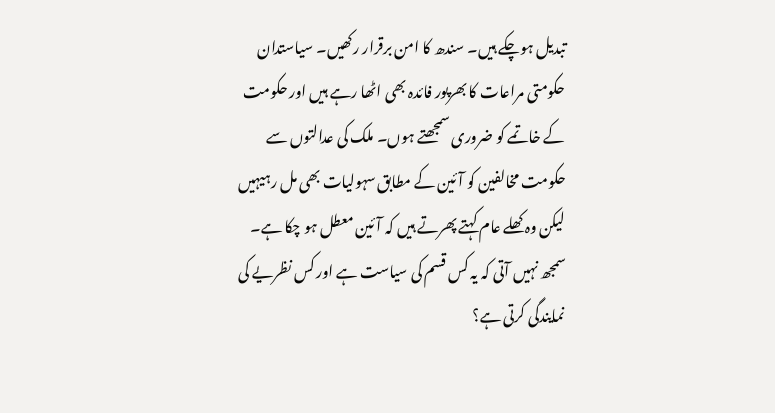تبدیل ہوچکے ہیں۔ سندھ کا امن برقرار رکھیں۔ سیاستدان حکومتی مراعات کا بھرپور فائدہ بھی اٹھا رہے ہیں اور حکومت کے خاتمے کو ضروری سمجھتے ہوں۔ ملک کی عدالتوں سے حکومت مخالفین کو آئین کے مطابق سہولیات بھی مل رہیہیں لیکن وہ کھلے عام کہتے پھرتے ہیں کہ آئین معطل ہو چکا ہے۔ سمجھ نہیں آتی کہ یہ کس قسم کی سیاست ہے اور کس نظریے کی نمایندگی کرتی ہے؟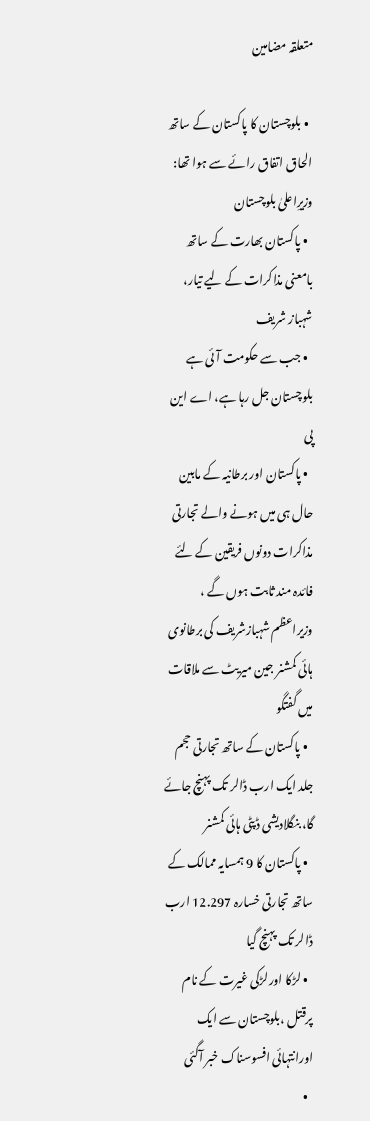متعلقہ مضامین

  • بلوچستان کا پاکستان کے ساتھ الحاق اتفاق رائے سے ہوا تھا: وزیرِاعلیٰ بلوچستان
  • پاکستان بھارت کے ساتھ بامعنی مذاکرات کے لیے تیار، شہباز شریف
  • جب سے حکومت آئی ہے بلوچستان جل رہا ہے، اے این پی
  • پاکستان اور برطانیہ کے مابین حال ہی میں ہونے والے تجارتی مذاکرات دونوں فریقین کے لئے فائدہ مند ثابت ہوں گے ، وزیراعظم شہبازشریف کی برطانوی ہائی کمشنر جین میریٹ سے ملاقات میں گفتگو
  • پاکستان کے ساتھ تجارتی حجم جلد ایک ارب ڈالر تک پہنچ جائے گا، بنگلادیشی ڈپٹی ہائی کمشنر
  • پاکستان کا 9 ہمسایہ ممالک کے ساتھ تجارتی خسارہ 12.297 ارب ڈالر تک پہنچ گیا
  • لڑکا اورلڑکی غیرت کے نام پرقتل ،بلوچستان سے ایک اورانتہائی افسوسناک خبر آگئی
  •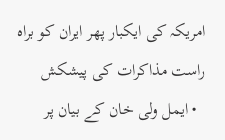امریکہ کی ایکبار پھر ایران کو براہ راست مذاکرات کی پیشکش
  • ایمل ولی خان کے بیان پر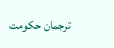ترجمان حکومت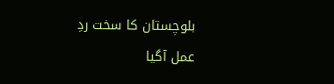بلوچستان کا سخت ردِ عمل آگیا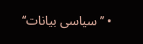• ’’ سیاسی بیانات‘‘